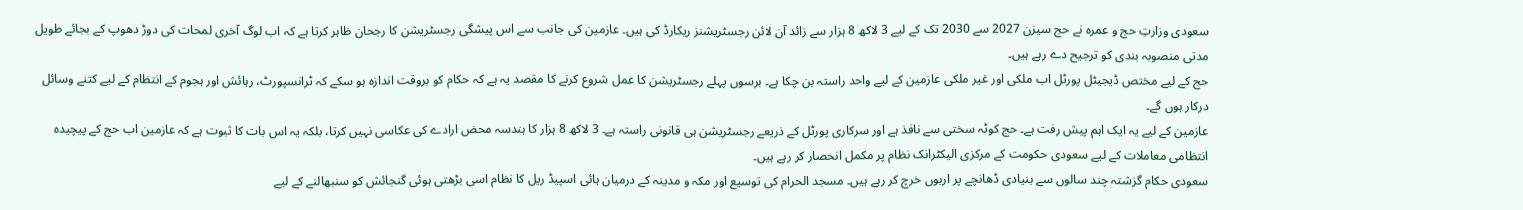سعودی وزارتِ حج و عمرہ نے حج سیزن 2027 سے 2030 تک کے لیے 3 لاکھ 8 ہزار سے زائد آن لائن رجسٹریشنز ریکارڈ کی ہیں۔ عازمین کی جانب سے اس پیشگی رجسٹریشن کا رجحان ظاہر کرتا ہے کہ اب لوگ آخری لمحات کی دوڑ دھوپ کے بجائے طویل مدتی منصوبہ بندی کو ترجیح دے رہے ہیں۔
حج کے لیے مختص ڈیجیٹل پورٹل اب ملکی اور غیر ملکی عازمین کے لیے واحد راستہ بن چکا ہے۔ برسوں پہلے رجسٹریشن کا عمل شروع کرنے کا مقصد یہ ہے کہ حکام کو بروقت اندازہ ہو سکے کہ ٹرانسپورٹ، رہائش اور ہجوم کے انتظام کے لیے کتنے وسائل درکار ہوں گے۔
عازمین کے لیے یہ ایک اہم پیش رفت ہے۔ حج کوٹہ سختی سے نافذ ہے اور سرکاری پورٹل کے ذریعے رجسٹریشن ہی قانونی راستہ ہے۔ 3 لاکھ 8 ہزار کا ہندسہ محض ارادے کی عکاسی نہیں کرتا، بلکہ یہ اس بات کا ثبوت ہے کہ عازمین اب حج کے پیچیدہ انتظامی معاملات کے لیے سعودی حکومت کے مرکزی الیکٹرانک نظام پر مکمل انحصار کر رہے ہیں۔
سعودی حکام گزشتہ چند سالوں سے بنیادی ڈھانچے پر اربوں خرچ کر رہے ہیں۔ مسجد الحرام کی توسیع اور مکہ و مدینہ کے درمیان ہائی اسپیڈ ریل کا نظام اسی بڑھتی ہوئی گنجائش کو سنبھالنے کے لیے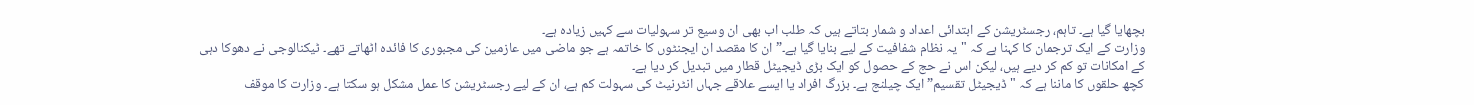بچھایا گیا ہے۔ تاہم، رجسٹریشن کے ابتدائی اعداد و شمار بتاتے ہیں کہ طلب اب بھی ان وسیع تر سہولیات سے کہیں زیادہ ہے۔
وزارت کے ایک ترجمان کا کہنا ہے کہ "یہ نظام شفافیت کے لیے بنایا گیا ہے۔” ان کا مقصد ان ایجنٹوں کا خاتمہ ہے جو ماضی میں عازمین کی مجبوری کا فائدہ اٹھاتے تھے۔ ٹیکنالوجی نے دھوکا دہی کے امکانات تو کم کر دیے ہیں، لیکن اس نے حج کے حصول کو ایک بڑی ڈیجیٹل قطار میں تبدیل کر دیا ہے۔
کچھ حلقوں کا ماننا ہے کہ "ڈیجیٹل تقسیم” ایک چیلنج ہے۔ بزرگ افراد یا ایسے علاقے جہاں انٹرنیٹ کی سہولت کم ہے، ان کے لیے رجسٹریشن کا عمل مشکل ہو سکتا ہے۔ وزارت کا موقف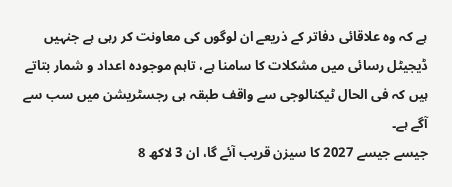ہے کہ وہ علاقائی دفاتر کے ذریعے ان لوگوں کی معاونت کر رہی ہے جنہیں ڈیجیٹل رسائی میں مشکلات کا سامنا ہے، تاہم موجودہ اعداد و شمار بتاتے ہیں کہ فی الحال ٹیکنالوجی سے واقف طبقہ ہی رجسٹریشن میں سب سے آگے ہے۔
جیسے جیسے 2027 کا سیزن قریب آئے گا، ان 3 لاکھ 8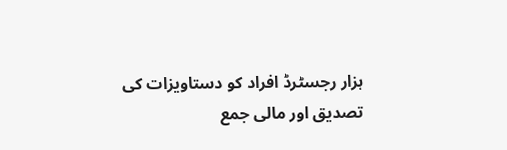ہزار رجسٹرڈ افراد کو دستاویزات کی تصدیق اور مالی جمع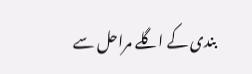بندی کے اگلے مراحل سے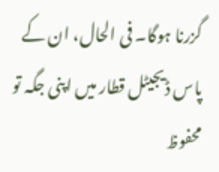گزرنا ہوگا۔ فی الحال، ان کے پاس ڈیجیٹل قطار میں اپنی جگہ تو محفوظ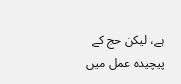ہے، لیکن حج کے پیچیدہ عمل میں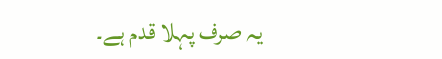یہ صرف پہلا قدم ہے۔